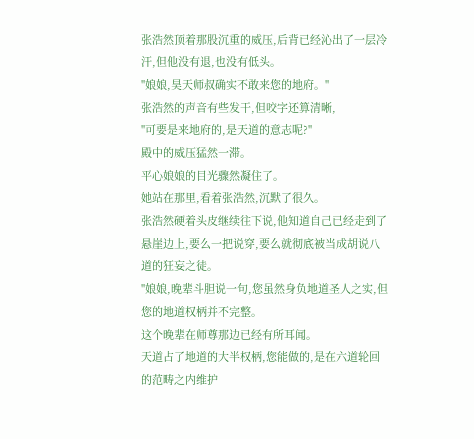张浩然顶着那股沉重的威压,后背已经沁出了一层冷汗,但他没有退,也没有低头。
"娘娘,昊天师叔确实不敢来您的地府。"
张浩然的声音有些发干,但咬字还算清晰,
"可要是来地府的,是天道的意志呢?"
殿中的威压猛然一滞。
平心娘娘的目光骤然凝住了。
她站在那里,看着张浩然,沉默了很久。
张浩然硬着头皮继续往下说,他知道自己已经走到了悬崖边上,要么一把说穿,要么就彻底被当成胡说八道的狂妄之徒。
"娘娘,晚辈斗胆说一句,您虽然身负地道圣人之实,但您的地道权柄并不完整。
这个晚辈在师尊那边已经有所耳闻。
天道占了地道的大半权柄,您能做的,是在六道轮回的范畴之内维护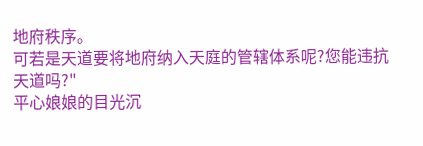地府秩序。
可若是天道要将地府纳入天庭的管辖体系呢?您能违抗天道吗?"
平心娘娘的目光沉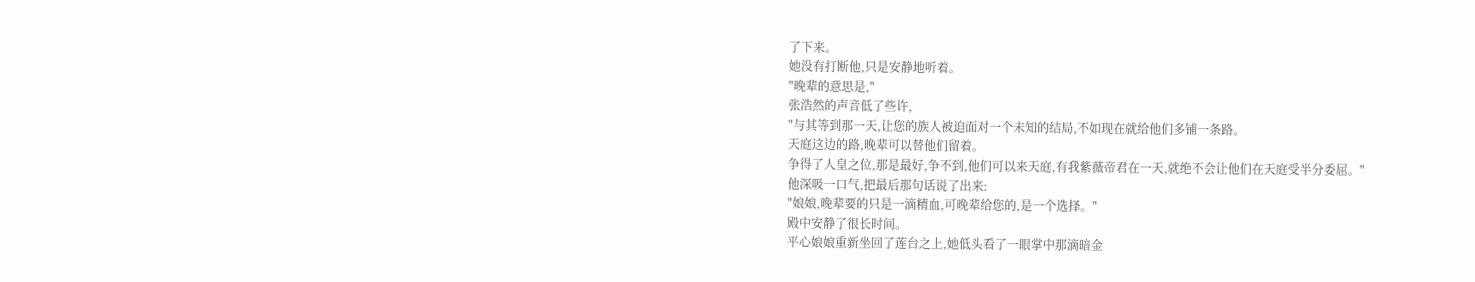了下来。
她没有打断他,只是安静地听着。
"晚辈的意思是,"
张浩然的声音低了些许,
"与其等到那一天,让您的族人被迫面对一个未知的结局,不如现在就给他们多铺一条路。
天庭这边的路,晚辈可以替他们留着。
争得了人皇之位,那是最好,争不到,他们可以来天庭,有我紫薇帝君在一天,就绝不会让他们在天庭受半分委屈。"
他深吸一口气,把最后那句话说了出来:
"娘娘,晚辈要的只是一滴精血,可晚辈给您的,是一个选择。"
殿中安静了很长时间。
平心娘娘重新坐回了莲台之上,她低头看了一眼掌中那滴暗金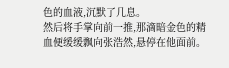色的血液,沉默了几息。
然后将手掌向前一推,那滴暗金色的精血便缓缓飘向张浩然,悬停在他面前。